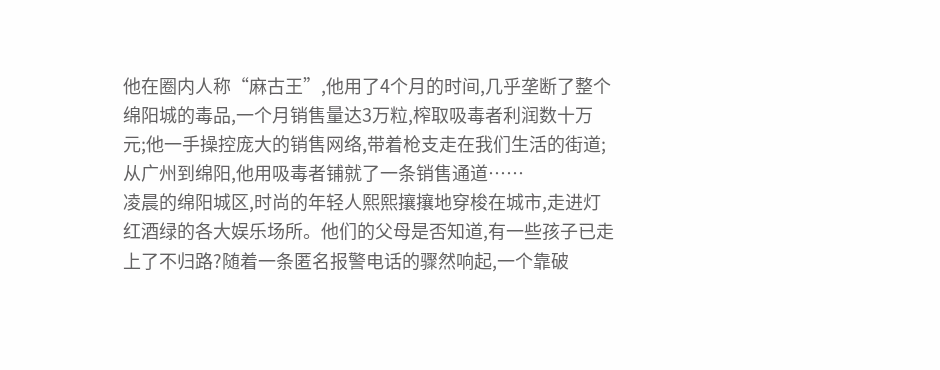他在圈内人称“麻古王”,他用了4个月的时间,几乎垄断了整个绵阳城的毒品,一个月销售量达3万粒,榨取吸毒者利润数十万元;他一手操控庞大的销售网络,带着枪支走在我们生活的街道;从广州到绵阳,他用吸毒者铺就了一条销售通道……
凌晨的绵阳城区,时尚的年轻人熙熙攘攘地穿梭在城市,走进灯红酒绿的各大娱乐场所。他们的父母是否知道,有一些孩子已走上了不归路?随着一条匿名报警电话的骤然响起,一个靠破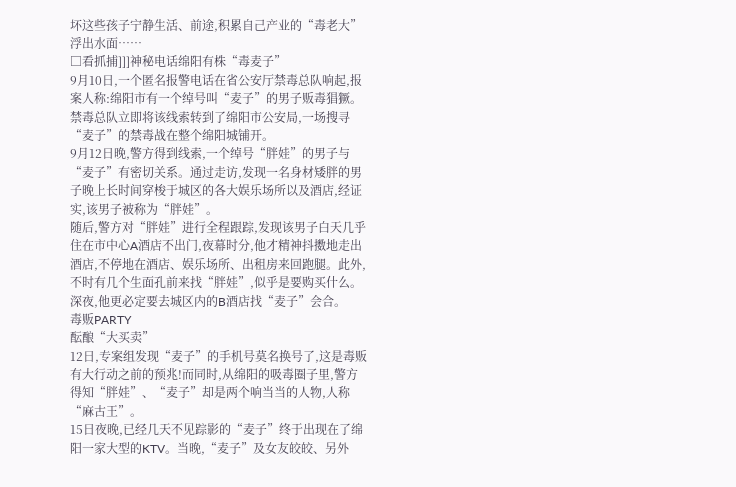坏这些孩子宁静生活、前途,积累自己产业的“毒老大”浮出水面……
□看抓捕]]]神秘电话绵阳有株“毒麦子”
9月10日,一个匿名报警电话在省公安厅禁毒总队响起,报案人称:绵阳市有一个绰号叫“麦子”的男子贩毒猖獗。禁毒总队立即将该线索转到了绵阳市公安局,一场搜寻“麦子”的禁毒战在整个绵阳城铺开。
9月12日晚,警方得到线索,一个绰号“胖娃”的男子与“麦子”有密切关系。通过走访,发现一名身材矮胖的男子晚上长时间穿梭于城区的各大娱乐场所以及酒店,经证实,该男子被称为“胖娃”。
随后,警方对“胖娃”进行全程跟踪,发现该男子白天几乎住在市中心A酒店不出门,夜幕时分,他才精神抖擞地走出酒店,不停地在酒店、娱乐场所、出租房来回跑腿。此外,不时有几个生面孔前来找“胖娃”,似乎是要购买什么。深夜,他更必定要去城区内的B酒店找“麦子”会合。
毒贩PARTY
酝酿“大买卖”
12日,专案组发现“麦子”的手机号莫名换号了,这是毒贩有大行动之前的预兆!而同时,从绵阳的吸毒圈子里,警方得知“胖娃”、“麦子”却是两个响当当的人物,人称“麻古王”。
15日夜晚,已经几天不见踪影的“麦子”终于出现在了绵阳一家大型的KTV。当晚,“麦子”及女友皎皎、另外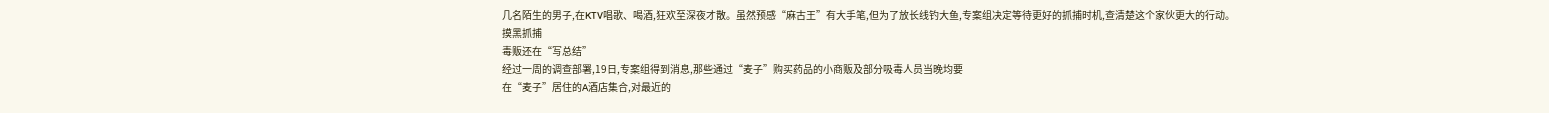几名陌生的男子,在KTV唱歌、喝酒,狂欢至深夜才散。虽然预感“麻古王”有大手笔,但为了放长线钓大鱼,专案组决定等待更好的抓捕时机,查清楚这个家伙更大的行动。
摸黑抓捕
毒贩还在“写总结”
经过一周的调查部署,19日,专案组得到消息,那些通过“麦子”购买药品的小商贩及部分吸毒人员当晚均要
在“麦子”居住的A酒店集合,对最近的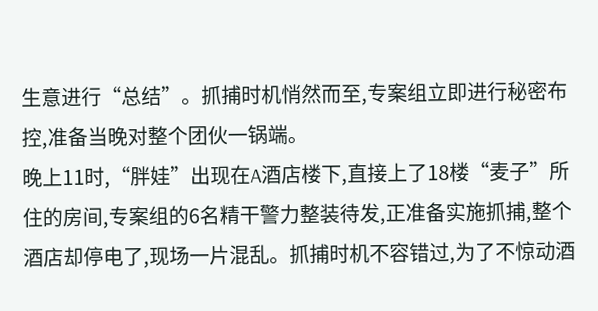生意进行“总结”。抓捕时机悄然而至,专案组立即进行秘密布控,准备当晚对整个团伙一锅端。
晚上11时,“胖娃”出现在A酒店楼下,直接上了18楼“麦子”所住的房间,专案组的6名精干警力整装待发,正准备实施抓捕,整个酒店却停电了,现场一片混乱。抓捕时机不容错过,为了不惊动酒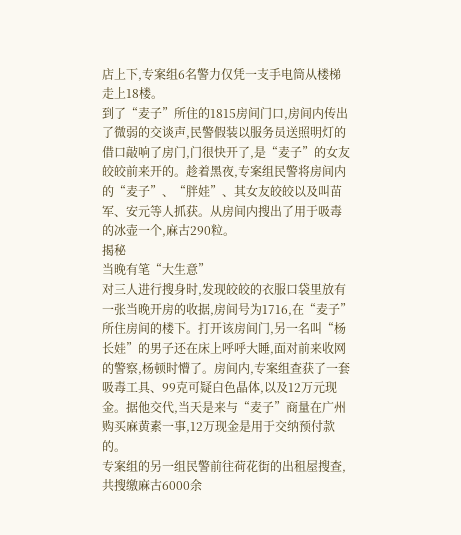店上下,专案组6名警力仅凭一支手电筒从楼梯走上18楼。
到了“麦子”所住的1815房间门口,房间内传出了微弱的交谈声,民警假装以服务员送照明灯的借口敲响了房门,门很快开了,是“麦子”的女友皎皎前来开的。趁着黑夜,专案组民警将房间内的“麦子”、“胖娃”、其女友皎皎以及叫苗军、安元等人抓获。从房间内搜出了用于吸毒的冰壶一个,麻古290粒。
揭秘
当晚有笔“大生意”
对三人进行搜身时,发现皎皎的衣服口袋里放有一张当晚开房的收据,房间号为1716,在“麦子”所住房间的楼下。打开该房间门,另一名叫“杨长娃”的男子还在床上呼呼大睡,面对前来收网的警察,杨顿时懵了。房间内,专案组查获了一套吸毒工具、99克可疑白色晶体,以及12万元现金。据他交代,当天是来与“麦子”商量在广州购买麻黄素一事,12万现金是用于交纳预付款的。
专案组的另一组民警前往荷花街的出租屋搜查,共搜缴麻古6000余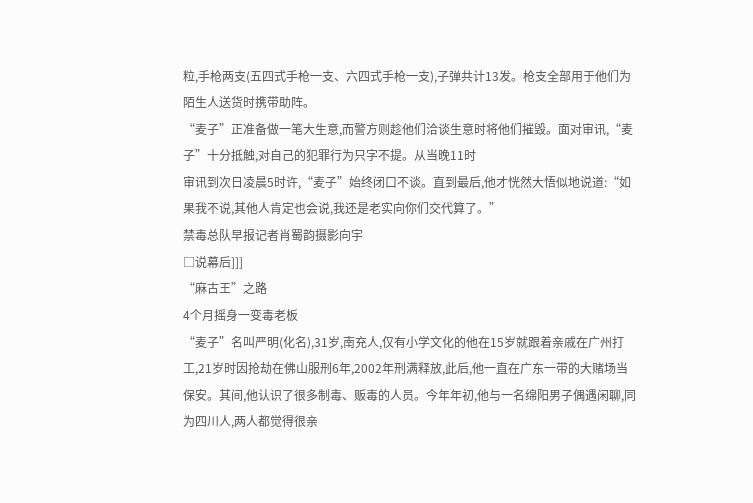粒,手枪两支(五四式手枪一支、六四式手枪一支),子弹共计13发。枪支全部用于他们为陌生人送货时携带助阵。
“麦子”正准备做一笔大生意,而警方则趁他们洽谈生意时将他们摧毁。面对审讯,“麦子”十分抵触,对自己的犯罪行为只字不提。从当晚11时
审讯到次日凌晨5时许,“麦子”始终闭口不谈。直到最后,他才恍然大悟似地说道:“如果我不说,其他人肯定也会说,我还是老实向你们交代算了。”
禁毒总队早报记者肖蜀韵摄影向宇
□说幕后]]]
“麻古王”之路
4个月摇身一变毒老板
“麦子”名叫严明(化名),31岁,南充人,仅有小学文化的他在15岁就跟着亲戚在广州打工,21岁时因抢劫在佛山服刑6年,2002年刑满释放,此后,他一直在广东一带的大赌场当保安。其间,他认识了很多制毒、贩毒的人员。今年年初,他与一名绵阳男子偶遇闲聊,同为四川人,两人都觉得很亲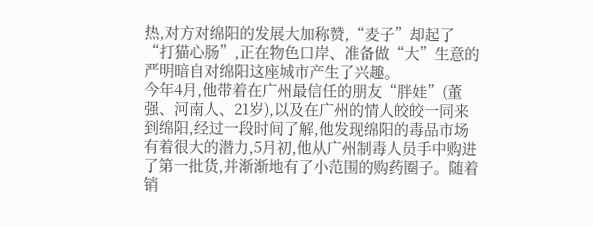热,对方对绵阳的发展大加称赞,“麦子”却起了“打猫心肠”,正在物色口岸、准备做“大”生意的严明暗自对绵阳这座城市产生了兴趣。
今年4月,他带着在广州最信任的朋友“胖娃”(董强、河南人、21岁),以及在广州的情人皎皎一同来到绵阳,经过一段时间了解,他发现绵阳的毒品市场有着很大的潜力,5月初,他从广州制毒人员手中购进了第一批货,并渐渐地有了小范围的购药圈子。随着销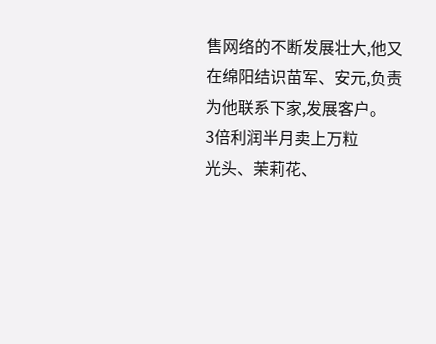售网络的不断发展壮大,他又在绵阳结识苗军、安元,负责为他联系下家,发展客户。
3倍利润半月卖上万粒
光头、茉莉花、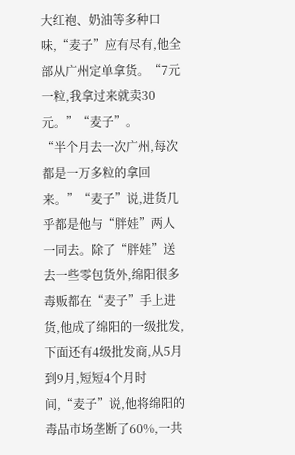大红袍、奶油等多种口味,“麦子”应有尽有,他全部从广州定单拿货。“7元一粒,我拿过来就卖30元。”“麦子”。
“半个月去一次广州,每次都是一万多粒的拿回来。”“麦子”说,进货几乎都是他与“胖娃”两人一同去。除了“胖娃”送去一些零包货外,绵阳很多毒贩都在“麦子”手上进货,他成了绵阳的一级批发,下面还有4级批发商,从5月到9月,短短4个月时间,“麦子”说,他将绵阳的毒品市场垄断了60%,一共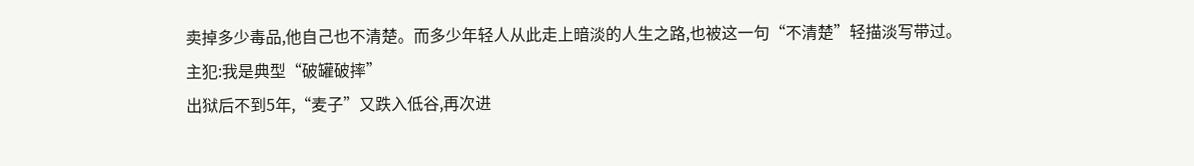卖掉多少毒品,他自己也不清楚。而多少年轻人从此走上暗淡的人生之路,也被这一句“不清楚”轻描淡写带过。
主犯:我是典型“破罐破摔”
出狱后不到5年,“麦子”又跌入低谷,再次进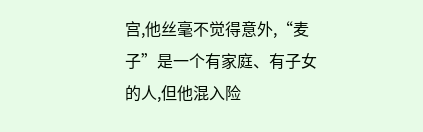宫,他丝毫不觉得意外,“麦子”是一个有家庭、有子女的人,但他混入险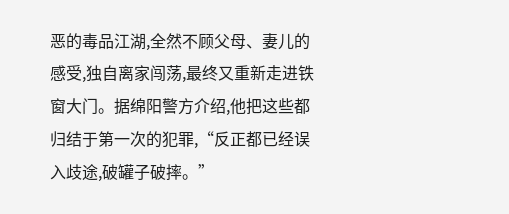恶的毒品江湖,全然不顾父母、妻儿的感受,独自离家闯荡,最终又重新走进铁窗大门。据绵阳警方介绍,他把这些都归结于第一次的犯罪,“反正都已经误入歧途,破罐子破摔。”